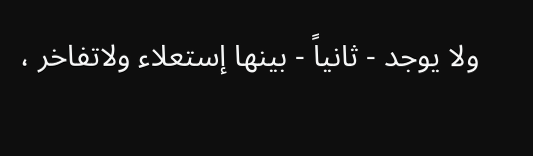ولا يوجد - ثانياً - بينها إستعلاء ولاتفاخر ،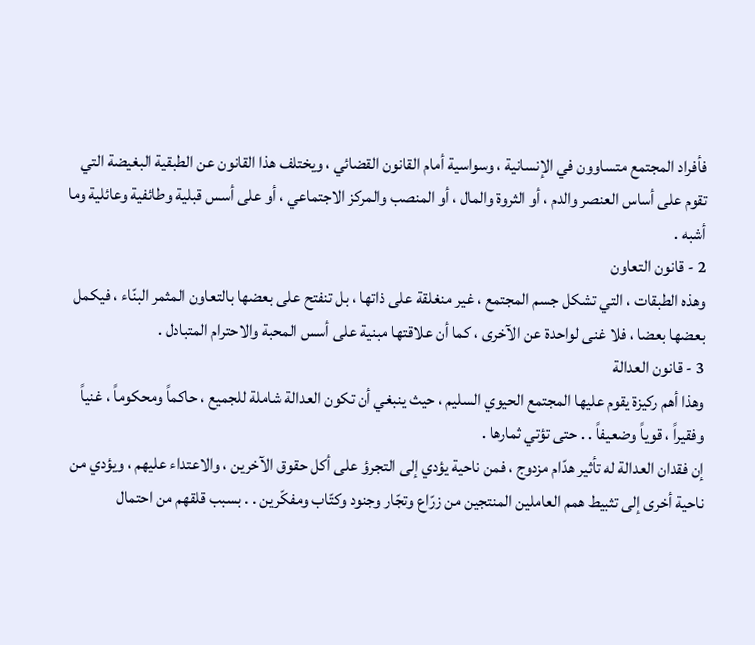فأفراد المجتمع متساوون في الإنسانية ، وسواسية أمام القانون القضائي ، ويختلف هذا القانون عن الطبقية البغيضة التي تقوم على أساس العنصر والدم ، أو الثروة والمال ، أو المنصب والمركز الاجتماعي ، أو على أسس قبلية وطائفية وعائلية وما أشبه .
2 - قانون التعاون
وهذه الطبقات ، التي تشكل جسم المجتمع ، غير منغلقة على ذاتها ، بل تنفتح على بعضها بالتعاون المثمر البنّاء ، فيكمل بعضها بعضا ، فلا غنى لواحدة عن الآخرى ، كما أن علاقتها مبنية على أسس المحبة والاحترام المتبادل .
3 - قانون العدالة
وهذا أهم ركيزة يقوم عليها المجتمع الحيوي السليم ، حيث ينبغي أن تكون العدالة شاملة للجميع ، حاكماً ومحكوماً ، غنياً وفقيراً ، قوياً وضعيفاً . . حتى تؤتي ثمارها .
إن فقدان العدالة له تأثير هدّام مزدوج ، فمن ناحية يؤدي إلى التجرؤ على أكل حقوق الآخرين ، والاعتداء عليهم ، ويؤدي من ناحية أخرى إلى تثبيط همم العاملين المنتجين من زرّاع وتجّار وجنود وكتّاب ومفكّرين . . بسبب قلقهم من احتمال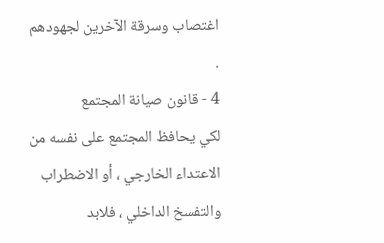اغتصاب وسرقة الآخرين لجهودهم .
4 - قانون صيانة المجتمع
لكي يحافظ المجتمع على نفسه من الاعتداء الخارجي ، أو الاضطراب والتفسخ الداخلي ، فلابد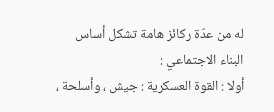له من عدّة ركائز هامة تشكل أساس البناء الاجتماعي :
أولا : القوة العسكرية : جيش ، وأسلحة ،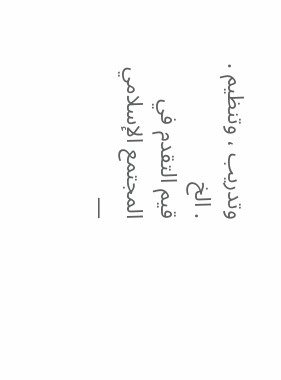وتدريب ، وتنظيم . . الخ
قيم التقدم في المجتمع الإسلامي —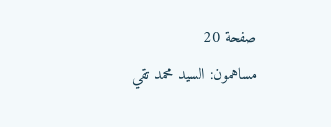صفحة 20
مساهمون: السيد محمد تقي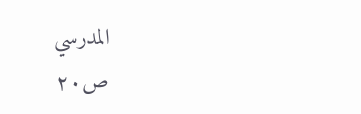المدرسي
ص٢٠